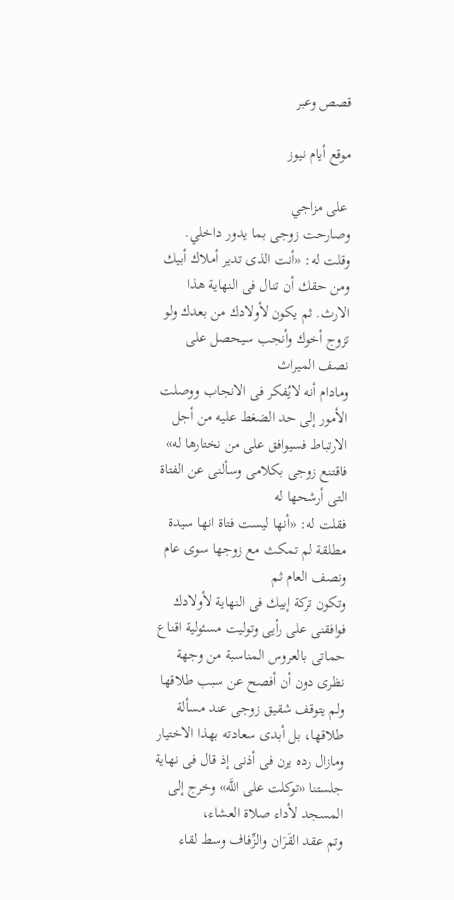قصص وعبر

موقع أيام نيوز

 على مزاجي
وصارحت زوجى بما يدور داخلي.
وقلت له: «أنت الذى تدير أملاك أبيك ومن حقك أن تنال فى النهاية هذا الارث. ثم يكون لأولادك من بعدك ولو تزوج أخوك وأنجب سيحصل على نصف الميراث
ومادام أنه لايُفكر فى الانجاب ووصلت الأمور إلى حد الضغط عليه من أجل الارتباط فسيوافق على من نختارها له»
فاقتنع زوجى بكلامى وسألنى عن الفتاة التى أرشحها له
فقلت له: «أنها ليست فتاة انها سيدة مطلقة لم تمكث مع زوجها سوى عام ونصف العام ثم
وتكون تركة إبيك فى النهاية لأولادك فوافقنى على رأيى وتوليت مسئولية اقناع حماتى بالعروس المناسبة من وجهة نظرى دون أن أفصح عن سبب طلاقها
ولم يتوقف شقيق زوجى عند مسألة طلاقها، بل أبدى سعادته بهذا الاختيار ومازال رده يرن فى أذنى إذ قال فى نهاية جلستنا «توكلت على اللَّه» وخرج إلى المسجد لأداء صلاة العشاء،
وتم عقد القَرَان والزِّفاف وسط لقاء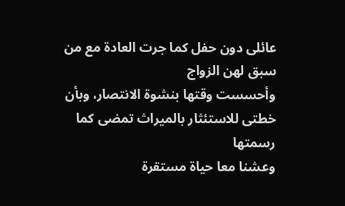عائلى دون حفل كما جرت العادة مع من سبق لهن الزواج
وأحسست وقتها بنشوة الانتصار، وبأن خطتى للاستئثار بالميراث تمضى كما رسمتها
وعشنا معا حياة مستقرة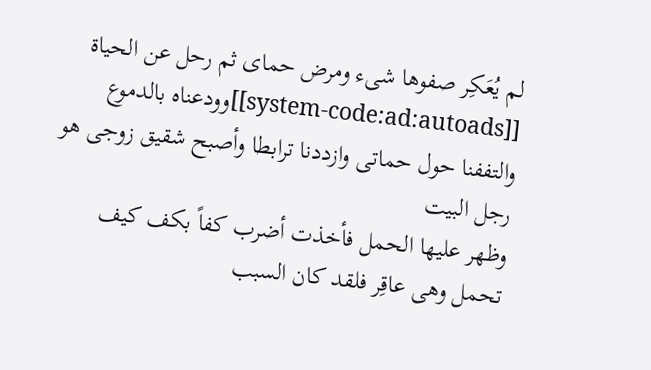لم يُعَكِر صفوها شىء ومرض حماى ثم رحل عن الحياة
[[system-code:ad:autoads]]وودعناه بالدموع والتففنا حول حماتى وازددنا ترابطا وأصبح شقيق زوجى هو رجل البيت
وظهر عليها الحمل فأخذت أضرب كفاً بكف كيف تحمل وهى عاقِر فلقد كان السبب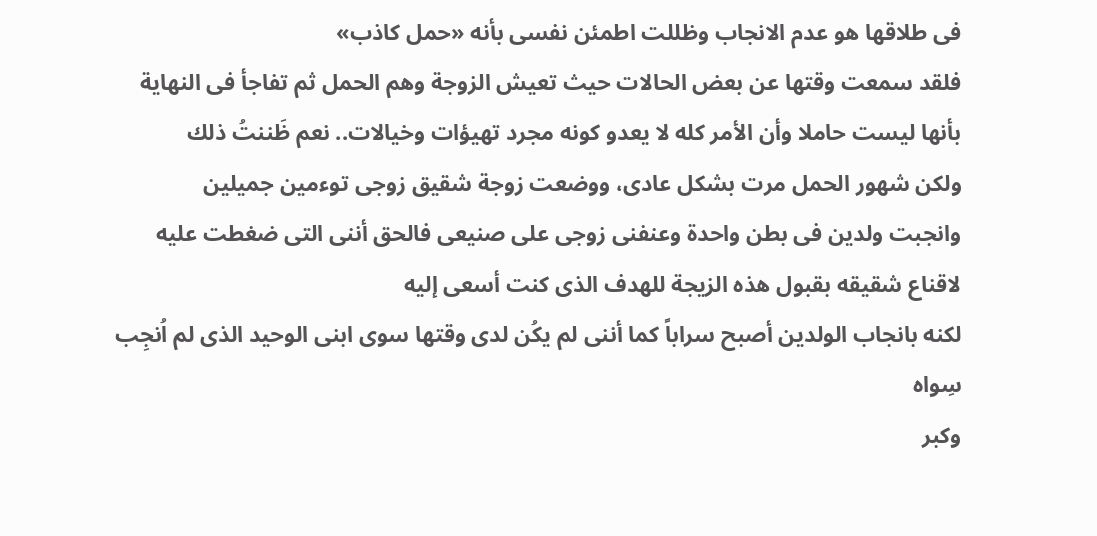فى طلاقها هو عدم الانجاب وظللت اطمئن نفسى بأنه «حمل كاذب»
فلقد سمعت وقتها عن بعض الحالات حيث تعيش الزوجة وهم الحمل ثم تفاجأ فى النهاية بأنها ليست حاملا وأن الأمر كله لا يعدو كونه مجرد تهيؤات وخيالات.. نعم ظَننتُ ذلك
ولكن شهور الحمل مرت بشكل عادى، ووضعت زوجة شقيق زوجى توءمين جميلين
وانجبت ولدين فى بطن واحدة وعنفنى زوجى على صنيعى فالحق أننى التى ضغطت عليه لاقناع شقيقه بقبول هذه الزيجة للهدف الذى كنت أسعى إليه
لكنه بانجاب الولدين أصبح سراباً كما أننى لم يكُن لدى وقتها سوى ابنى الوحيد الذى لم اُنجِب سِواه
وكبر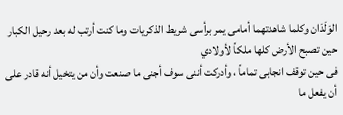الوَلَدَان وكلما شاهدتهما أمامى يمر برأسى شريط الذكريات وما كنت أرتب له بعد رحيل الكبار حين تصبح الأرض كلها ملكاً لأولادي
فى حين توقف انجابى تماماً ، وأدركت أننى سوف أجنى ما صنعت وأن من يتخيل أنه قادر على أن يفعل ما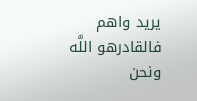يريد واهم
فالقادرهو اللَّه ونحن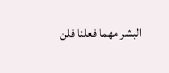البشر مهما فعلنا فلن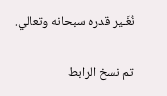نُغَـير قدره سبحانه وتعالي.

تم نسخ الرابط